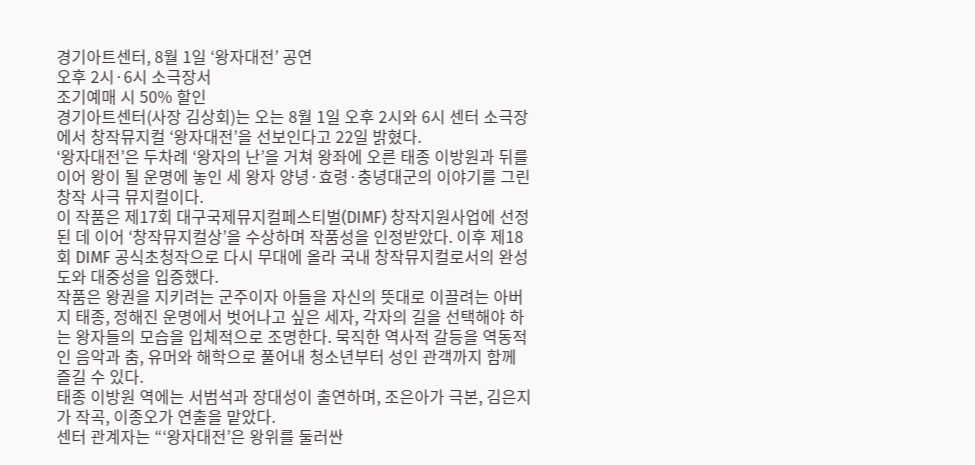경기아트센터, 8월 1일 ‘왕자대전’ 공연
오후 2시·6시 소극장서
조기예매 시 50% 할인
경기아트센터(사장 김상회)는 오는 8월 1일 오후 2시와 6시 센터 소극장에서 창작뮤지컬 ‘왕자대전’을 선보인다고 22일 밝혔다.
‘왕자대전’은 두차례 ‘왕자의 난’을 거쳐 왕좌에 오른 태종 이방원과 뒤를 이어 왕이 될 운명에 놓인 세 왕자 양녕·효령·충녕대군의 이야기를 그린 창작 사극 뮤지컬이다.
이 작품은 제17회 대구국제뮤지컬페스티벌(DIMF) 창작지원사업에 선정된 데 이어 ‘창작뮤지컬상’을 수상하며 작품성을 인정받았다. 이후 제18회 DIMF 공식초청작으로 다시 무대에 올라 국내 창작뮤지컬로서의 완성도와 대중성을 입증했다.
작품은 왕권을 지키려는 군주이자 아들을 자신의 뜻대로 이끌려는 아버지 태종, 정해진 운명에서 벗어나고 싶은 세자, 각자의 길을 선택해야 하는 왕자들의 모습을 입체적으로 조명한다. 묵직한 역사적 갈등을 역동적인 음악과 춤, 유머와 해학으로 풀어내 청소년부터 성인 관객까지 함께 즐길 수 있다.
태종 이방원 역에는 서범석과 장대성이 출연하며, 조은아가 극본, 김은지가 작곡, 이종오가 연출을 맡았다.
센터 관계자는 “‘왕자대전’은 왕위를 둘러싼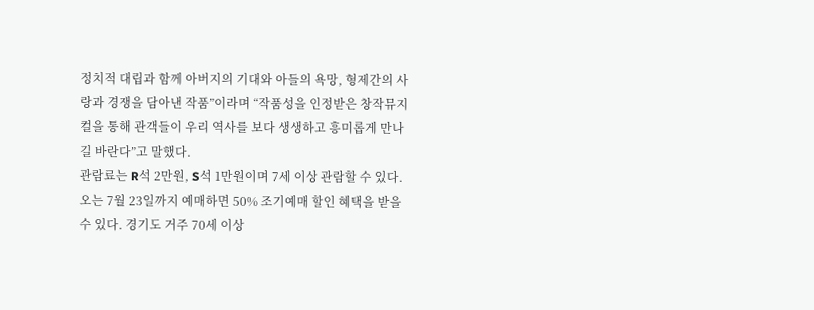정치적 대립과 함께 아버지의 기대와 아들의 욕망, 형제간의 사랑과 경쟁을 담아낸 작품”이라며 “작품성을 인정받은 창작뮤지컬을 통해 관객들이 우리 역사를 보다 생생하고 흥미롭게 만나길 바란다”고 말했다.
관람료는 R석 2만원, S석 1만원이며 7세 이상 관람할 수 있다. 오는 7월 23일까지 예매하면 50% 조기예매 할인 혜택을 받을 수 있다. 경기도 거주 70세 이상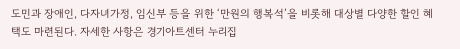도민과 장애인, 다자녀가정, 임신부 등을 위한 ‘만원의 행복석’을 비롯해 대상별 다양한 할인 혜택도 마련된다. 자세한 사항은 경기아트센터 누리집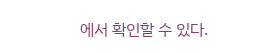에서 확인할 수 있다.